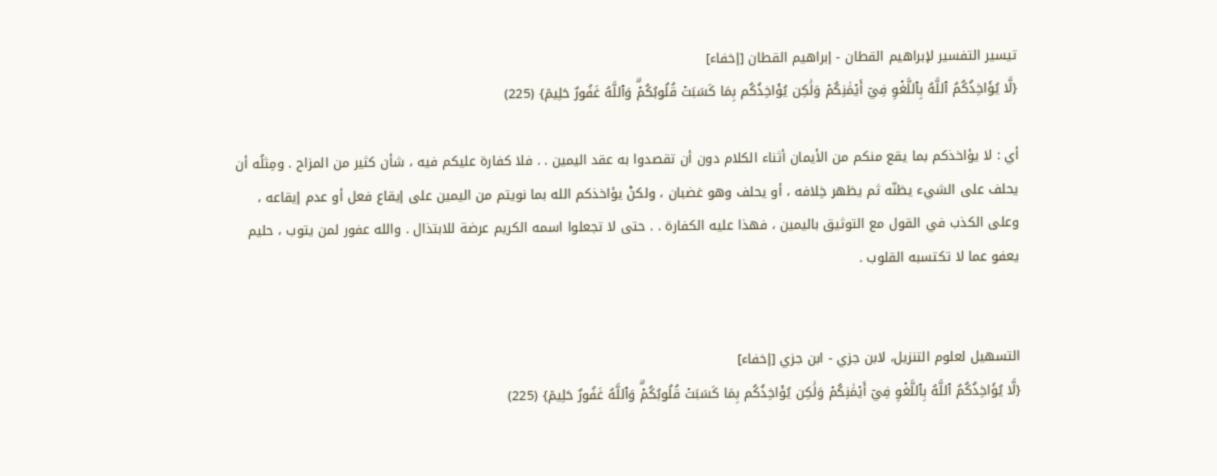تيسير التفسير لإبراهيم القطان - إبراهيم القطان [إخفاء]
{لَّا يُؤَاخِذُكُمُ ٱللَّهُ بِٱللَّغۡوِ فِيٓ أَيۡمَٰنِكُمۡ وَلَٰكِن يُؤَاخِذُكُم بِمَا كَسَبَتۡ قُلُوبُكُمۡۗ وَٱللَّهُ غَفُورٌ حَلِيمٞ} (225)

أي : لا يؤاخذكم بما يقع منكم من الأيمان أثناء الكلام دون أن تقصدوا به عقد اليمين . . فلا كفارة عليكم فيه ، شأن كثير من المزاح . ومِثلُه أن يحلف على الشيء يظنّه ثم يظهر خِلافه ، أو يحلف وهو غضبان ، ولكنْ يؤاخذكم الله بما نويتم من اليمين على إيقاع فعل أو عدم إيقاعه ، وعلى الكذب في القول مع التوثيق باليمين ، فهذا عليه الكفارة . . حتى لا تجعلوا اسمه الكريم عرضة للابتذال . والله عفور لمن يتوب ، حليم يعفو عما لا تكتسبه القلوب .


التسهيل لعلوم التنزيل، لابن جزي - ابن جزي [إخفاء]
{لَّا يُؤَاخِذُكُمُ ٱللَّهُ بِٱللَّغۡوِ فِيٓ أَيۡمَٰنِكُمۡ وَلَٰكِن يُؤَاخِذُكُم بِمَا كَسَبَتۡ قُلُوبُكُمۡۗ وَٱللَّهُ غَفُورٌ حَلِيمٞ} (225)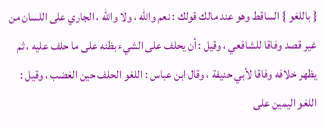{ باللغو } الساقط وهو عند مالك قولك : نعم والله ، ولا والله ، الجاري على اللسان من غير قصد وفاقا للشافعي ، وقيل : أن يحلف على الشيء بظنه على ما حلف عليه ، ثم يظهر خلافه وفاقا لأبي حنيفة ، وقال ابن عباس : اللغو الحلف حين الغضب ، وقيل : اللغو اليمين على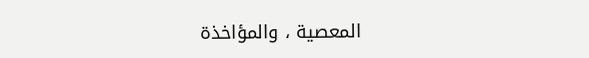المعصية ، والمؤاخذة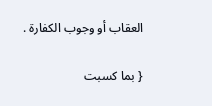العقاب أو وجوب الكفارة .

{ بما كسبت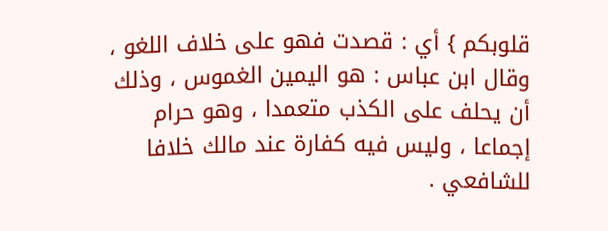قلوبكم } أي : قصدت فهو على خلاف اللغو ، وقال ابن عباس : هو اليمين الغموس ، وذلك أن يحلف على الكذب متعمدا ، وهو حرام إجماعا ، وليس فيه كفارة عند مالك خلافا للشافعي .